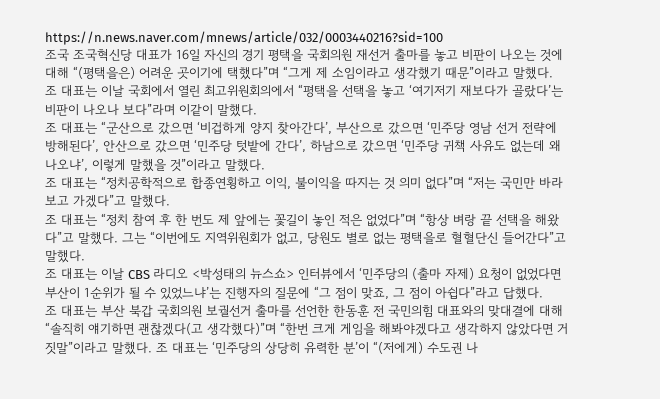https://n.news.naver.com/mnews/article/032/0003440216?sid=100
조국 조국혁신당 대표가 16일 자신의 경기 평택을 국회의원 재선거 출마를 놓고 비판이 나오는 것에 대해 “(평택을은) 어려운 곳이기에 택했다”며 “그게 제 소임이라고 생각했기 때문”이라고 말했다.
조 대표는 이날 국회에서 열린 최고위원회의에서 “평택을 선택을 놓고 ‘여기저기 재보다가 골랐다’는 비판이 나오나 보다”라며 이같이 말했다.
조 대표는 “군산으로 갔으면 ‘비겁하게 양지 찾아간다’, 부산으로 갔으면 ‘민주당 영남 선거 전략에 방해된다’, 안산으로 갔으면 ‘민주당 텃밭에 간다’, 하남으로 갔으면 ‘민주당 귀책 사유도 없는데 왜 나오냐’, 이렇게 말했을 것”이라고 말했다.
조 대표는 “정치공학적으로 합종연횡하고 이익, 불이익을 따지는 것 의미 없다”며 “저는 국민만 바라보고 가겠다”고 말했다.
조 대표는 “정치 참여 후 한 번도 제 앞에는 꽃길이 놓인 적은 없었다”며 “항상 벼랑 끝 선택을 해왔다”고 말했다. 그는 “이번에도 지역위원회가 없고, 당원도 별로 없는 평택을로 혈혈단신 들어간다”고 말했다.
조 대표는 이날 CBS 라디오 <박성태의 뉴스쇼> 인터뷰에서 ‘민주당의 (출마 자제) 요청이 없었다면 부산이 1순위가 될 수 있었느냐’는 진행자의 질문에 “그 점이 맞죠, 그 점이 아쉽다”라고 답했다.
조 대표는 부산 북갑 국회의원 보궐선거 출마를 선언한 한동훈 전 국민의힘 대표와의 맞대결에 대해 “솔직히 얘기하면 괜찮겠다(고 생각했다)”며 “한번 크게 게임을 해봐야겠다고 생각하지 않았다면 거짓말”이라고 말했다. 조 대표는 ‘민주당의 상당히 유력한 분’이 “(저에게) 수도권 나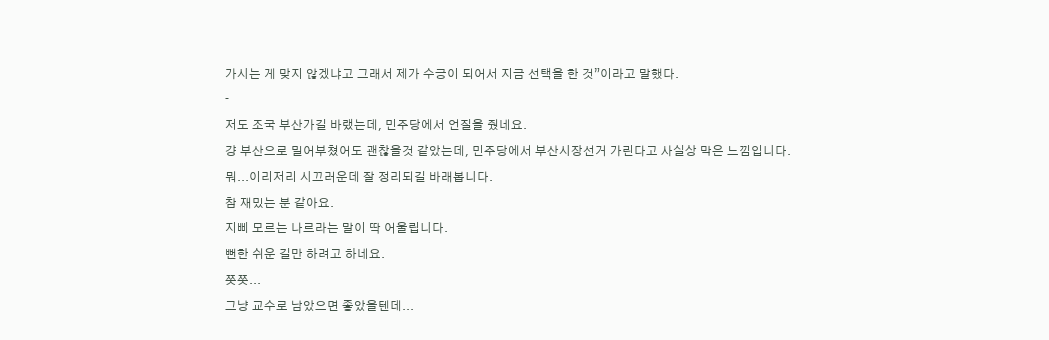가시는 게 맞지 않겠냐고 그래서 제가 수긍이 되어서 지금 선택을 한 것”이라고 말했다.
‐
저도 조국 부산가길 바랬는데, 민주당에서 언질을 줬네요.
걍 부산으로 밀어부쳤어도 괜찮을것 같았는데, 민주당에서 부산시장선거 가린다고 사실상 막은 느낌입니다.
뭐...이리저리 시끄러운데 잘 정리되길 바래봅니다.
참 재밌는 분 같아요.
지삐 모르는 나르라는 말이 딱 어울립니다.
뻔한 쉬운 길만 하려고 하네요.
쯧쯧...
그냥 교수로 남았으면 좋았을텐데...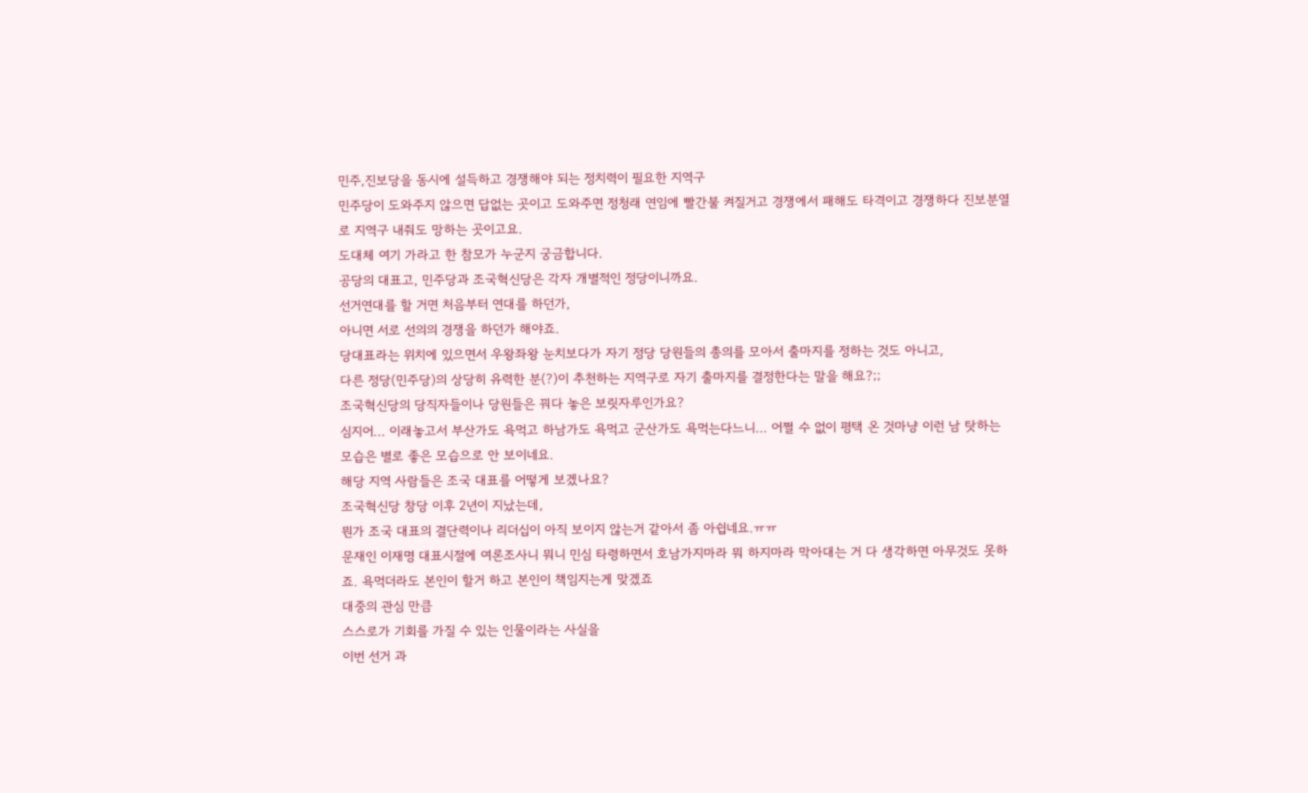민주,진보당을 동시에 설득하고 경쟁해야 되는 정치력이 필요한 지역구
민주당이 도와주지 않으면 답없는 곳이고 도와주면 정청래 연임에 빨간불 켜질거고 경쟁에서 패해도 타격이고 경쟁하다 진보분열로 지역구 내줘도 망하는 곳이고요.
도대체 여기 가라고 한 참모가 누군지 궁금합니다.
공당의 대표고, 민주당과 조국혁신당은 각자 개별적인 정당이니까요.
선거연대를 할 거면 처음부터 연대를 하던가,
아니면 서로 선의의 경쟁을 하던가 해야죠.
당대표라는 위치에 있으면서 우왕좌왕 눈치보다가 자기 정당 당원들의 총의를 모아서 출마지를 정하는 것도 아니고,
다른 정당(민주당)의 상당히 유력한 분(?)이 추천하는 지역구로 자기 출마지를 결정한다는 말을 해요?;;
조국혁신당의 당직자들이나 당원들은 꿔다 놓은 보릿자루인가요?
심지어... 이래놓고서 부산가도 욕먹고 하남가도 욕먹고 군산가도 욕먹는다느니... 어쩔 수 없이 평택 온 것마냥 이런 남 탓하는 모습은 별로 좋은 모습으로 안 보이네요.
해당 지역 사람들은 조국 대표를 어떻게 보겠나요?
조국혁신당 창당 이후 2년이 지났는데,
뭔가 조국 대표의 결단력이나 리더십이 아직 보이지 않는거 같아서 좀 아쉽네요.ㅠㅠ
문재인 이재명 대표시절에 여론조사니 뭐니 민심 타령하면서 호남가지마라 뭐 하지마라 막아대는 거 다 생각하면 아무것도 못하죠. 욕먹더라도 본인이 할거 하고 본인이 책임지는게 맞겠죠
대중의 관심 만큼
스스로가 기회를 가질 수 있는 인물이라는 사실을
이번 선거 과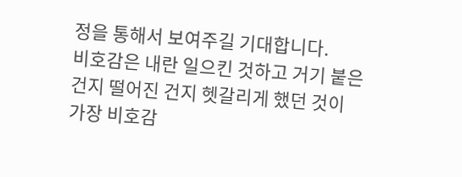정을 통해서 보여주길 기대합니다.
비호감은 내란 일으킨 것하고 거기 붙은건지 떨어진 건지 헷갈리게 했던 것이 가장 비호감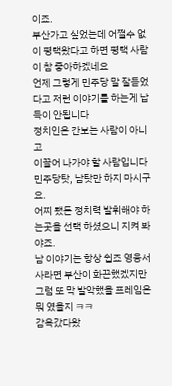이죠.
부산가고 싶었는데 어쩔수 없이 평택왔다고 하면 평택 사람이 참 좋아하겠네요
언제 그렇게 민주당 말 잘듣었다고 저런 이야기를 하는게 납득이 안됩니다
정치인은 간보는 사람이 아니고
이끌어 나가야 할 사람입니다
민주당탓, 남탓만 하지 마시구요.
어찌 됐든 정치력 발휘해야 하는곳을 선택 하셨으니 지켜 봐야죠.
남 이야기는 항상 쉽죠 영웅서사라면 부산이 화끈했겠지만 그럼 또 막 발악했을 프레임은 뭐 였을지 ㅋㅋ
감옥갔다왔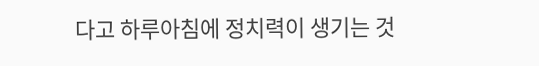다고 하루아침에 정치력이 생기는 것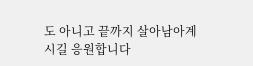도 아니고 끝까지 살아남아계시길 응원합니다